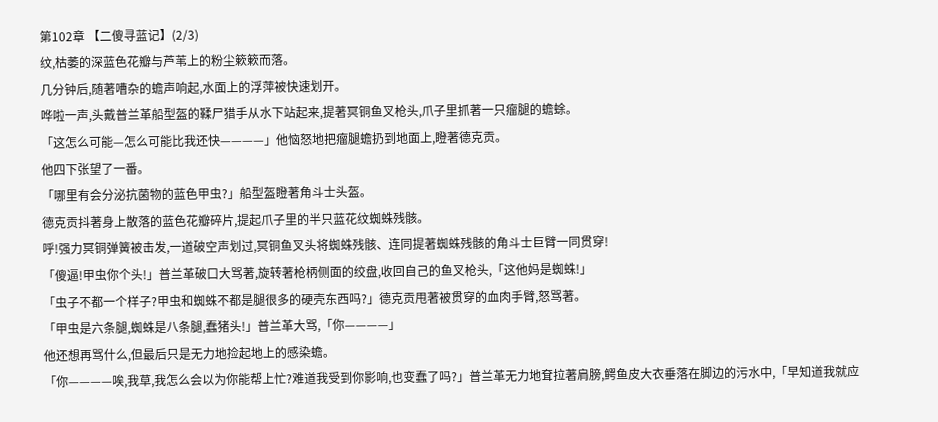第102章 【二傻寻蓝记】(2/3)
纹,枯萎的深蓝色花瓣与芦苇上的粉尘簌簌而落。
几分钟后,随著嘈杂的蟾声响起,水面上的浮萍被快速划开。
哗啦一声,头戴普兰革船型盔的鞣尸猎手从水下站起来,提著冥铜鱼叉枪头,爪子里抓著一只瘤腿的蟾蜍。
「这怎么可能—怎么可能比我还快————」他恼怒地把瘤腿蟾扔到地面上,瞪著德克贡。
他四下张望了一番。
「哪里有会分泌抗菌物的蓝色甲虫?」船型盔瞪著角斗士头盔。
德克贡抖著身上散落的蓝色花瓣碎片,提起爪子里的半只蓝花纹蜘蛛残骸。
呼!强力冥铜弹簧被击发,一道破空声划过,冥铜鱼叉头将蜘蛛残骸、连同提著蜘蛛残骸的角斗士巨臂一同贯穿!
「傻逼!甲虫你个头!」普兰革破口大骂著,旋转著枪柄侧面的绞盘,收回自己的鱼叉枪头,「这他妈是蜘蛛!」
「虫子不都一个样子?甲虫和蜘蛛不都是腿很多的硬壳东西吗?」德克贡甩著被贯穿的血肉手臂,怒骂著。
「甲虫是六条腿,蜘蛛是八条腿,蠢猪头!」普兰革大骂,「你————」
他还想再骂什么,但最后只是无力地捡起地上的感染蟾。
「你————唉,我草,我怎么会以为你能帮上忙?难道我受到你影响,也变蠢了吗?」普兰革无力地耷拉著肩膀,鳄鱼皮大衣垂落在脚边的污水中,「早知道我就应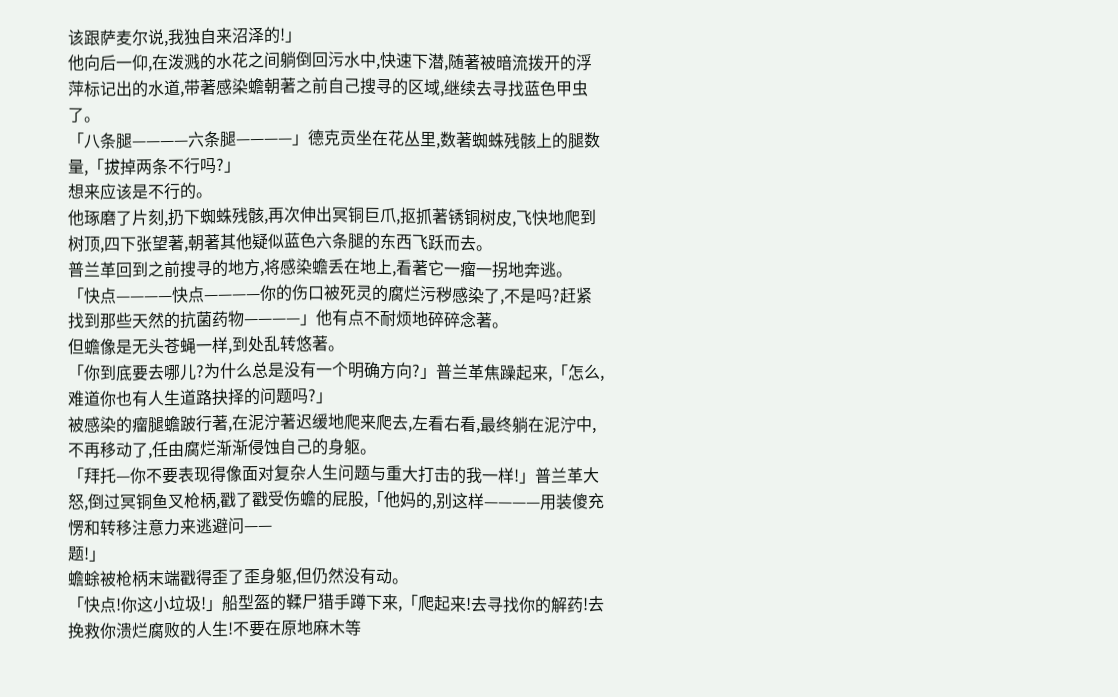该跟萨麦尔说,我独自来沼泽的!」
他向后一仰,在泼溅的水花之间躺倒回污水中,快速下潜,随著被暗流拨开的浮萍标记出的水道,带著感染蟾朝著之前自己搜寻的区域,继续去寻找蓝色甲虫了。
「八条腿————六条腿————」德克贡坐在花丛里,数著蜘蛛残骸上的腿数量,「拔掉两条不行吗?」
想来应该是不行的。
他琢磨了片刻,扔下蜘蛛残骸,再次伸出冥铜巨爪,抠抓著锈铜树皮,飞快地爬到树顶,四下张望著,朝著其他疑似蓝色六条腿的东西飞跃而去。
普兰革回到之前搜寻的地方,将感染蟾丢在地上,看著它一瘤一拐地奔逃。
「快点————快点————你的伤口被死灵的腐烂污秽感染了,不是吗?赶紧找到那些天然的抗菌药物————」他有点不耐烦地碎碎念著。
但蟾像是无头苍蝇一样,到处乱转悠著。
「你到底要去哪儿?为什么总是没有一个明确方向?」普兰革焦躁起来,「怎么,难道你也有人生道路抉择的问题吗?」
被感染的瘤腿蟾跛行著,在泥泞著迟缓地爬来爬去,左看右看,最终躺在泥泞中,不再移动了,任由腐烂渐渐侵蚀自己的身躯。
「拜托—你不要表现得像面对复杂人生问题与重大打击的我一样!」普兰革大怒,倒过冥铜鱼叉枪柄,戳了戳受伤蟾的屁股,「他妈的,别这样————用装傻充愣和转移注意力来逃避问——
题!」
蟾蜍被枪柄末端戳得歪了歪身躯,但仍然没有动。
「快点!你这小垃圾!」船型盔的鞣尸猎手蹲下来,「爬起来!去寻找你的解药!去挽救你溃烂腐败的人生!不要在原地麻木等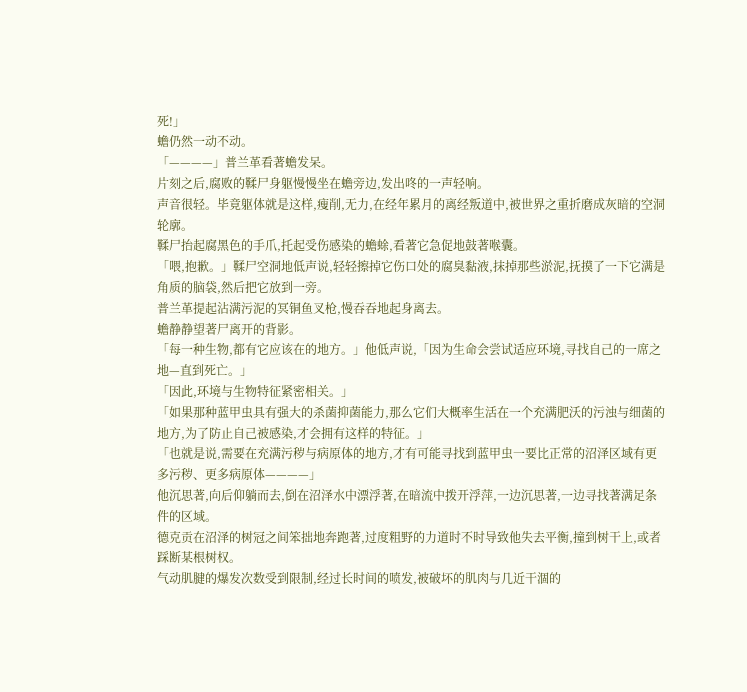死!」
蟾仍然一动不动。
「————」普兰革看著蟾发呆。
片刻之后,腐败的鞣尸身躯慢慢坐在蟾旁边,发出咚的一声轻响。
声音很轻。毕竟躯体就是这样,瘦削,无力,在经年累月的离经叛道中,被世界之重折磨成灰暗的空洞轮廓。
鞣尸抬起腐黑色的手爪,托起受伤感染的蟾蜍,看著它急促地鼓著喉囊。
「喂,抱歉。」鞣尸空洞地低声说,轻轻擦掉它伤口处的腐臭黏液,抹掉那些淤泥,抚摸了一下它满是角质的脑袋,然后把它放到一旁。
普兰革提起沾满污泥的冥铜鱼叉枪,慢吞吞地起身离去。
蟾静静望著尸离开的背影。
「每一种生物,都有它应该在的地方。」他低声说,「因为生命会尝试适应环境,寻找自己的一席之地—直到死亡。」
「因此,环境与生物特征紧密相关。」
「如果那种蓝甲虫具有强大的杀菌抑菌能力,那么它们大概率生活在一个充满肥沃的污浊与细菌的地方,为了防止自己被感染,才会拥有这样的特征。」
「也就是说,需要在充满污秽与病原体的地方,才有可能寻找到蓝甲虫一要比正常的沼泽区域有更多污秽、更多病原体————」
他沉思著,向后仰躺而去,倒在沼泽水中漂浮著,在暗流中拨开浮萍,一边沉思著,一边寻找著满足条件的区域。
德克贡在沼泽的树冠之间笨拙地奔跑著,过度粗野的力道时不时导致他失去平衡,撞到树干上,或者踩断某根树权。
气动肌腱的爆发次数受到限制,经过长时间的喷发,被破坏的肌肉与几近干涸的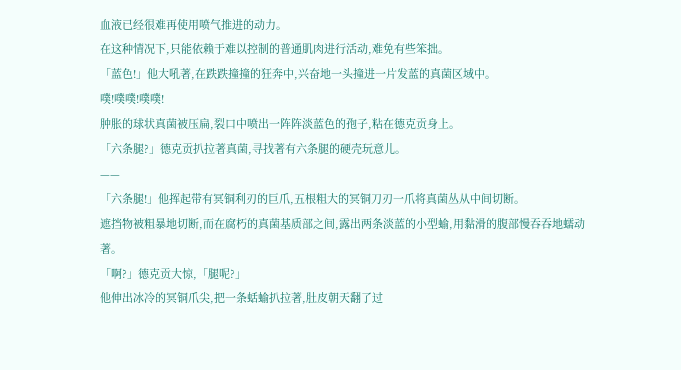血液已经很难再使用喷气推进的动力。
在这种情况下,只能依赖于难以控制的普通肌肉进行活动,难免有些笨拙。
「蓝色!」他大吼著,在跌跌撞撞的狂奔中,兴奋地一头撞进一片发蓝的真菌区域中。
噗!噗噗!噗噗!
肿胀的球状真菌被压扁,裂口中喷出一阵阵淡蓝色的孢子,粘在德克贡身上。
「六条腿?」德克贡扒拉著真菌,寻找著有六条腿的硬壳玩意儿。
——
「六条腿!」他挥起带有冥铜利刃的巨爪,五根粗大的冥铜刀刃一爪将真菌丛从中间切断。
遮挡物被粗暴地切断,而在腐朽的真菌基质部之间,露出两条淡蓝的小型蝓,用黏滑的腹部慢吞吞地蠕动著。
「啊?」德克贡大惊,「腿呢?」
他伸出冰冷的冥铜爪尖,把一条蛞蝓扒拉著,肚皮朝天翻了过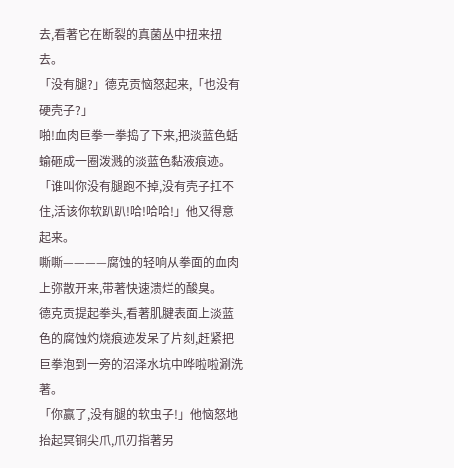去,看著它在断裂的真菌丛中扭来扭去。
「没有腿?」德克贡恼怒起来,「也没有硬壳子?」
啪!血肉巨拳一拳捣了下来,把淡蓝色蛞蝓砸成一圈泼溅的淡蓝色黏液痕迹。
「谁叫你没有腿跑不掉,没有壳子扛不住,活该你软趴趴!哈!哈哈!」他又得意起来。
嘶嘶————腐蚀的轻响从拳面的血肉上弥散开来,带著快速溃烂的酸臭。
德克贡提起拳头,看著肌腱表面上淡蓝色的腐蚀灼烧痕迹发呆了片刻,赶紧把巨拳泡到一旁的沼泽水坑中哗啦啦涮洗著。
「你赢了,没有腿的软虫子!」他恼怒地抬起冥铜尖爪,爪刃指著另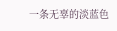一条无辜的淡蓝色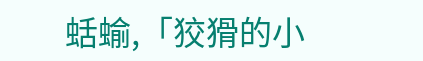蛞蝓,「狡猾的小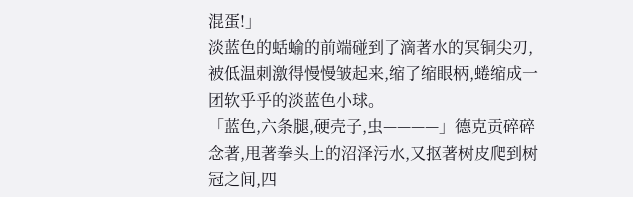混蛋!」
淡蓝色的蛞蝓的前端碰到了滴著水的冥铜尖刃,被低温刺激得慢慢皱起来,缩了缩眼柄,蜷缩成一团软乎乎的淡蓝色小球。
「蓝色,六条腿,硬壳子,虫————」德克贡碎碎念著,甩著拳头上的沼泽污水,又抠著树皮爬到树冠之间,四